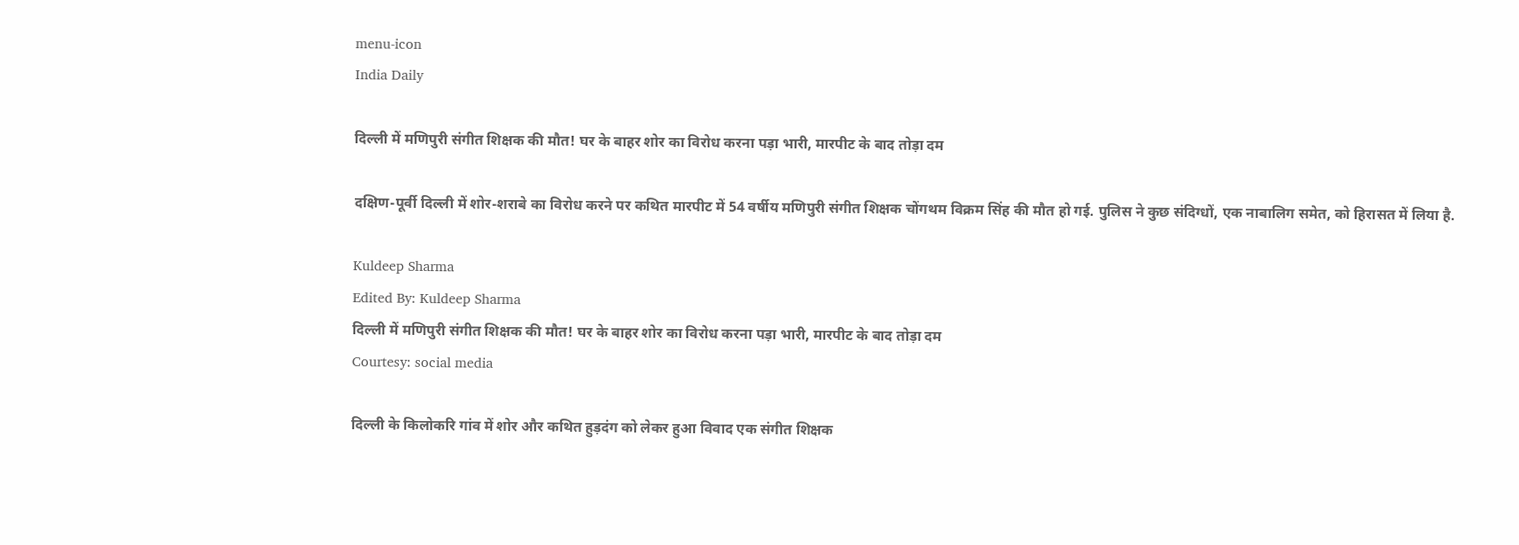menu-icon
India Daily

दिल्ली में मणिपुरी संगीत शिक्षक की मौत! घर के बाहर शोर का विरोध करना पड़ा भारी, मारपीट के बाद तोड़ा दम

दक्षिण-पूर्वी दिल्ली में शोर-शराबे का विरोध करने पर कथित मारपीट में 54 वर्षीय मणिपुरी संगीत शिक्षक चोंगथम विक्रम सिंह की मौत हो गई. पुलिस ने कुछ संदिग्धों, एक नाबालिग समेत, को हिरासत में लिया है.

Kuldeep Sharma
Edited By: Kuldeep Sharma
दिल्ली में मणिपुरी संगीत शिक्षक की मौत! घर के बाहर शोर का विरोध करना पड़ा भारी, मारपीट के बाद तोड़ा दम
Courtesy: social media

दिल्ली के किलोकरि गांव में शोर और कथित हुड़दंग को लेकर हुआ विवाद एक संगीत शिक्षक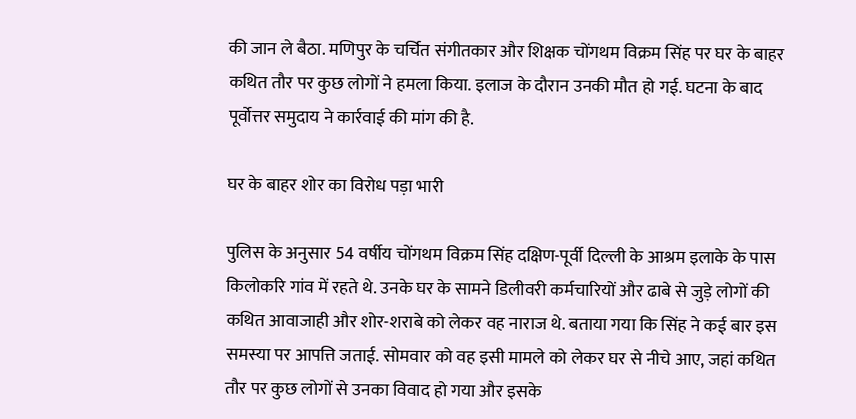की जान ले बैठा. मणिपुर के चर्चित संगीतकार और शिक्षक चोंगथम विक्रम सिंह पर घर के बाहर कथित तौर पर कुछ लोगों ने हमला किया. इलाज के दौरान उनकी मौत हो गई. घटना के बाद पूर्वोत्तर समुदाय ने कार्रवाई की मांग की है.

घर के बाहर शोर का विरोध पड़ा भारी

पुलिस के अनुसार 54 वर्षीय चोंगथम विक्रम सिंह दक्षिण-पूर्वी दिल्ली के आश्रम इलाके के पास किलोकरि गांव में रहते थे. उनके घर के सामने डिलीवरी कर्मचारियों और ढाबे से जुड़े लोगों की कथित आवाजाही और शोर-शराबे को लेकर वह नाराज थे. बताया गया कि सिंह ने कई बार इस समस्या पर आपत्ति जताई. सोमवार को वह इसी मामले को लेकर घर से नीचे आए, जहां कथित तौर पर कुछ लोगों से उनका विवाद हो गया और इसके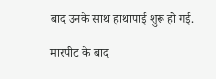बाद उनके साथ हाथापाई शुरू हो गई.

मारपीट के बाद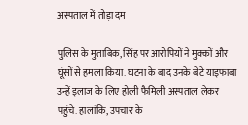अस्पताल में तोड़ा दम

पुलिस के मुताबिक, सिंह पर आरोपियों ने मुक्कों और घूंसों से हमला किया. घटना के बाद उनके बेटे याइफाबा उन्हें इलाज के लिए होली फैमिली अस्पताल लेकर पहुंचे. हालांकि, उपचार के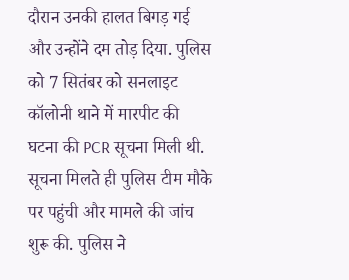दौरान उनकी हालत बिगड़ गई और उन्होंने दम तोड़ दिया. पुलिस को 7 सितंबर को सनलाइट कॉलोनी थाने में मारपीट की घटना की PCR सूचना मिली थी. सूचना मिलते ही पुलिस टीम मौके पर पहुंची और मामले की जांच शुरू की. पुलिस ने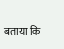बताया कि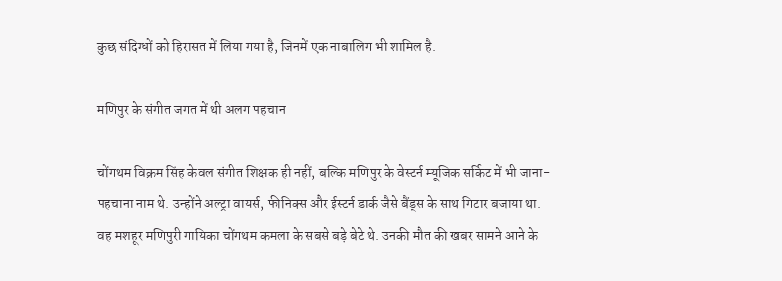कुछ संदिग्धों को हिरासत में लिया गया है, जिनमें एक नाबालिग भी शामिल है.

मणिपुर के संगीत जगत में थी अलग पहचान

चोंगथम विक्रम सिंह केवल संगीत शिक्षक ही नहीं, बल्कि मणिपुर के वेस्टर्न म्यूजिक सर्किट में भी जाना-पहचाना नाम थे. उन्होंने अल्ट्रा वायर्स, फीनिक्स और ईस्टर्न डार्क जैसे बैंड्स के साथ गिटार बजाया था. वह मशहूर मणिपुरी गायिका चोंगथम कमला के सबसे बड़े बेटे थे. उनकी मौत की खबर सामने आने के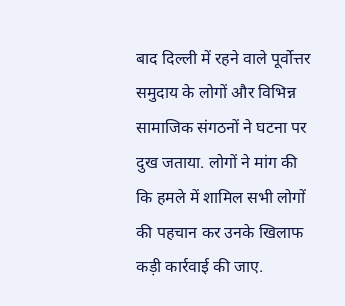बाद दिल्ली में रहने वाले पूर्वोत्तर समुदाय के लोगों और विभिन्न सामाजिक संगठनों ने घटना पर दुख जताया. लोगों ने मांग की कि हमले में शामिल सभी लोगों की पहचान कर उनके खिलाफ कड़ी कार्रवाई की जाए.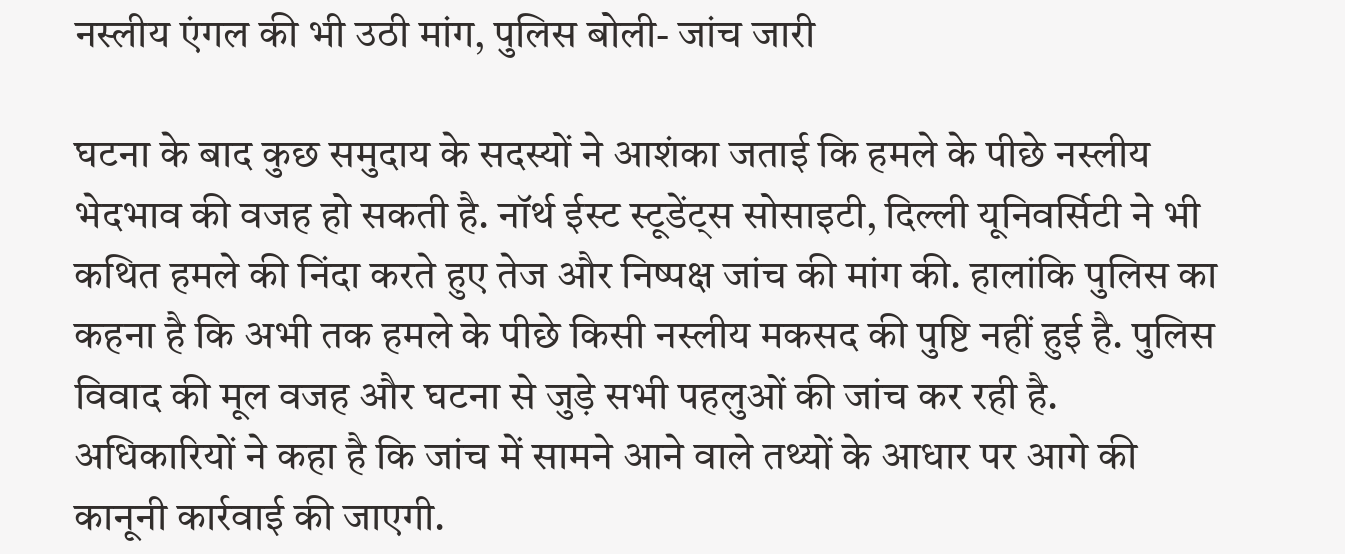नस्लीय एंगल की भी उठी मांग, पुलिस बोली- जांच जारी

घटना के बाद कुछ समुदाय के सदस्यों ने आशंका जताई कि हमले के पीछे नस्लीय भेदभाव की वजह हो सकती है. नॉर्थ ईस्ट स्टूडेंट्स सोसाइटी, दिल्ली यूनिवर्सिटी ने भी कथित हमले की निंदा करते हुए तेज और निष्पक्ष जांच की मांग की. हालांकि पुलिस का कहना है कि अभी तक हमले के पीछे किसी नस्लीय मकसद की पुष्टि नहीं हुई है. पुलिस विवाद की मूल वजह और घटना से जुड़े सभी पहलुओं की जांच कर रही है. अधिकारियों ने कहा है कि जांच में सामने आने वाले तथ्यों के आधार पर आगे की कानूनी कार्रवाई की जाएगी.